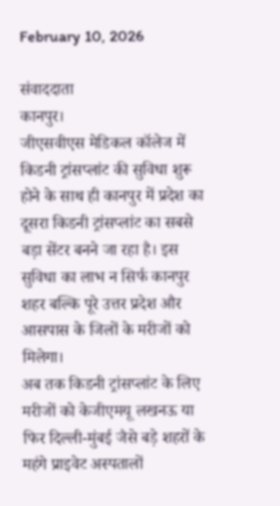February 10, 2026

संवाददाता
कानपुर।
जीएसवीएस मेडिकल कॉलेज में किडनी ट्रांसप्लांट की सुविधा शुरू होने के साथ ही कानपुर में प्रदेश का दूसरा किडनी ट्रांसप्लांट का सबसे बड़ा सेंटर बनने जा रहा है। इस सुविधा का लाभ न सिर्फ कानपुर शहर बल्कि पूरे उत्तर प्रदेश और आसपास के जिलों के मरीजों को मिलेगा।
अब तक किडनी ट्रांसप्लांट के लिए मरीजों को केजीएमयू लखनऊ या फिर दिल्ली-मुंबई जैसे बड़े शहरों के महंगे प्राइवेट अस्पतालों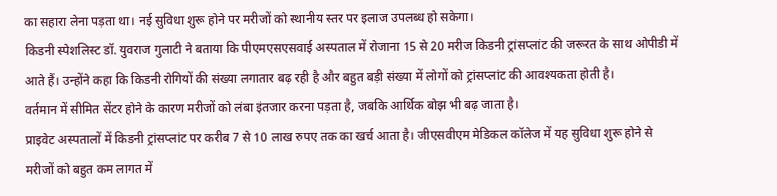का सहारा लेना पड़ता था। नई सुविधा शुरू होने पर मरीजों को स्थानीय स्तर पर इलाज उपलब्ध हो सकेगा।
किडनी स्पेशलिस्ट डॉ. युवराज गुलाटी ने बताया कि पीएमएसएसवाई अस्पताल में रोजाना 15 से 20 मरीज किडनी ट्रांसप्लांट की जरूरत के साथ ओपीडी में आते हैं। उन्होंने कहा कि किडनी रोगियों की संख्या लगातार बढ़ रही है और बहुत बड़ी संख्या में लोगों को ट्रांसप्लांट की आवश्यकता होती है।
वर्तमान में सीमित सेंटर होने के कारण मरीजों को लंबा इंतजार करना पड़ता है, जबकि आर्थिक बोझ भी बढ़ जाता है।
प्राइवेट अस्पतालों में किडनी ट्रांसप्लांट पर करीब 7 से 10 लाख रुपए तक का खर्च आता है। जीएसवीएम मेडिकल कॉलेज में यह सुविधा शुरू होने से मरीजों को बहुत कम लागत में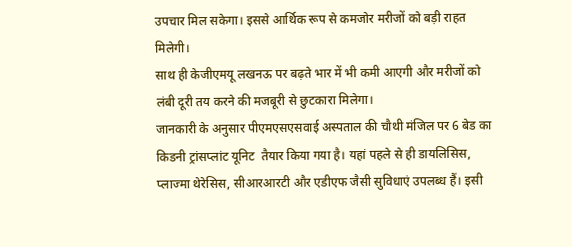उपचार मिल सकेगा। इससे आर्थिक रूप से कमजोर मरीजों को बड़ी राहत मिलेगी।
साथ ही केजीएमयू लखनऊ पर बढ़ते भार में भी कमी आएगी और मरीजों को लंबी दूरी तय करने की मजबूरी से छुटकारा मिलेगा।
जानकारी के अनुसार पीएमएसएसवाई अस्पताल की चौथी मंजिल पर 6 बेड का किडनी ट्रांसप्लांट यूनिट  तैयार किया गया है। यहां पहले से ही डायलिसिस, प्लाज्मा थेरेसिस, सीआरआरटी और एडीएफ जैसी सुविधाएं उपलब्ध हैं। इसी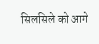सिलसिले को आगे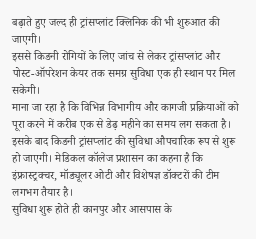बढ़ाते हुए जल्द ही ट्रांसप्लांट क्लिनिक की भी शुरुआत की जाएगी।
इससे किडनी रोगियों के लिए जांच से लेकर ट्रांसप्लांट और पोस्ट-ऑपरेशन केयर तक समग्र सुविधा एक ही स्थान पर मिल सकेगी।
माना जा रहा है कि विभिन्न विभागीय और कागजी प्रक्रियाओं को पूरा करने में करीब एक से डेढ़ महीने का समय लग सकता है। इसके बाद किडनी ट्रांसप्लांट की सुविधा औपचारिक रूप से शुरू हो जाएगी। मेडिकल कॉलेज प्रशासन का कहना है कि इंफ्रास्ट्रक्चर, मॉड्यूलर ओटी और विशेषज्ञ डॉक्टरों की टीम लगभग तैयार है।
सुविधा शुरू होते ही कानपुर और आसपास के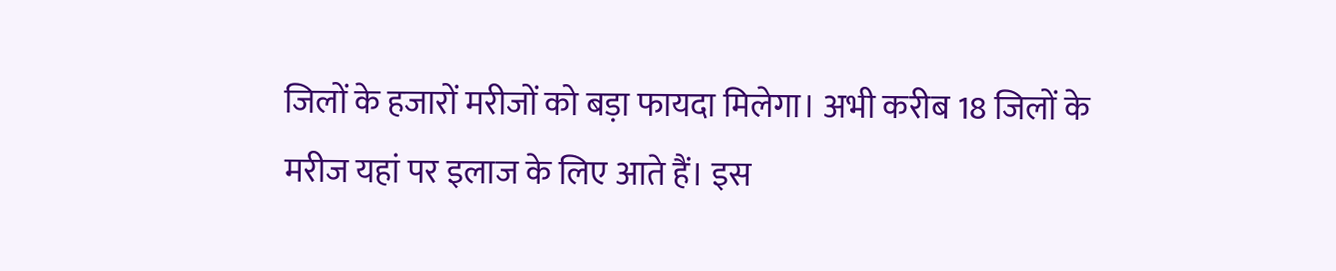जिलों के हजारों मरीजों को बड़ा फायदा मिलेगा। अभी करीब 18 जिलों के मरीज यहां पर इलाज के लिए आते हैं। इस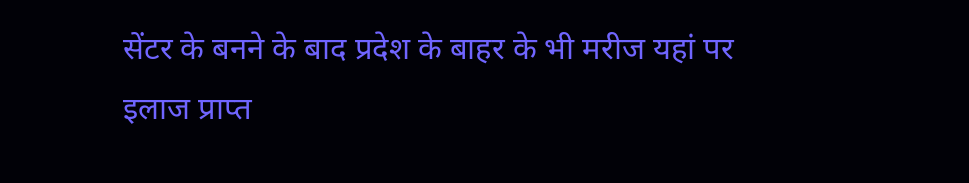सेंटर के बनने के बाद प्रदेश के बाहर के भी मरीज यहां पर इलाज प्राप्त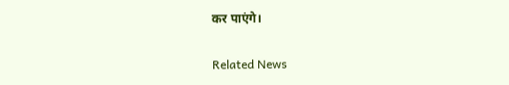कर पाएंगे।

Related News